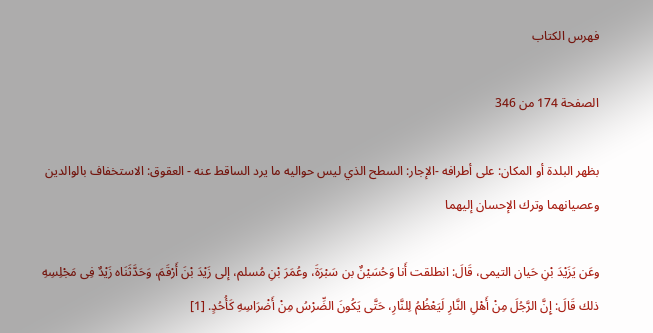فهرس الكتاب

الصفحة 174 من 346

بظهر البلدة أو المكان: على أطرافه -الإجار: السطح الذي ليس حواليه ما يرد الساقط عنه - العقوق: الاستخفاف بالوالدين وعصيانهما وترك الإحسان إليهما

وعَن يَزَيْدَ بْنِ حَيان التيمى، قَالَ: انطلقت أَنا وَحُسَيْنٌ بن سَبْرَةَ، وعُمَرَ بْنِ مُسلم، إلى زَيْدَ بْنَ أَرْقَمَ، وَحَدَّثَنَاه زَيْدٌ فِى مَجْلِسِهِ ذلك قَالَ: إِنَّ الرَّجُلَ مِنْ أَهْلِ النَّارِ لَيَعْظُمُ لِلنَّارِ، حَتَّى يَكُونَ الضِّرْسُ مِنْ أَضْرَاسِهِ كَأُحُدٍ. [1]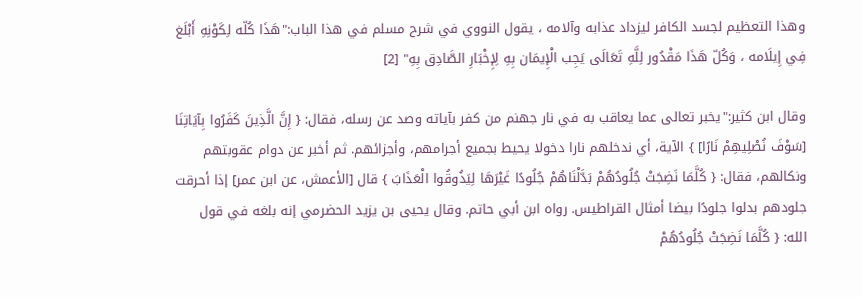وهذا التعظيم لجسد الكافر ليزداد عذابه وآلامه ، يقول النووي في شرح مسلم في هذا الباب:"هَذَا كُلّه لِكَوْنِهِ أَبْلَغ فِي إِيلَامه ، وَكُلّ هَذَا مَقْدُور لِلَّهِ تَعَالَى يَجِب الْإِيمَان بِهِ لِإِخْبَارِ الصَّادِق بِهِ" [2]

وقال ابن كثير:"يخبر تعالى عما يعاقب به في نار جهنم من كفر بآياته وصد عن رسله، فقال: { إِنَّ الَّذِينَ كَفَرُوا بِآيَاتِنَا [سَوْفَ نُصْلِيهِمْ نَارًا] } الآية، أي ندخلهم نارا دخولا يحيط بجميع أجرامهم، وأجزائهم. ثم أخبر عن دوام عقوبتهم ونكالهم، فقال: { كُلَّمَا نَضِجَتْ جُلُودُهُمْ بَدَّلْنَاهُمْ جُلُودًا غَيْرَهَا لِيَذُوقُوا الْعَذَابَ } قال [الأعمش، عن ابن عمر] إذا أحرقت جلودهم بدلوا جلودًا بيضا أمثال القراطيس. رواه ابن أبي حاتم. وقال يحيى بن يزيد الحضرمي إنه بلغه في قول الله: { كُلَّمَا نَضِجَتْ جُلُودُهُمْ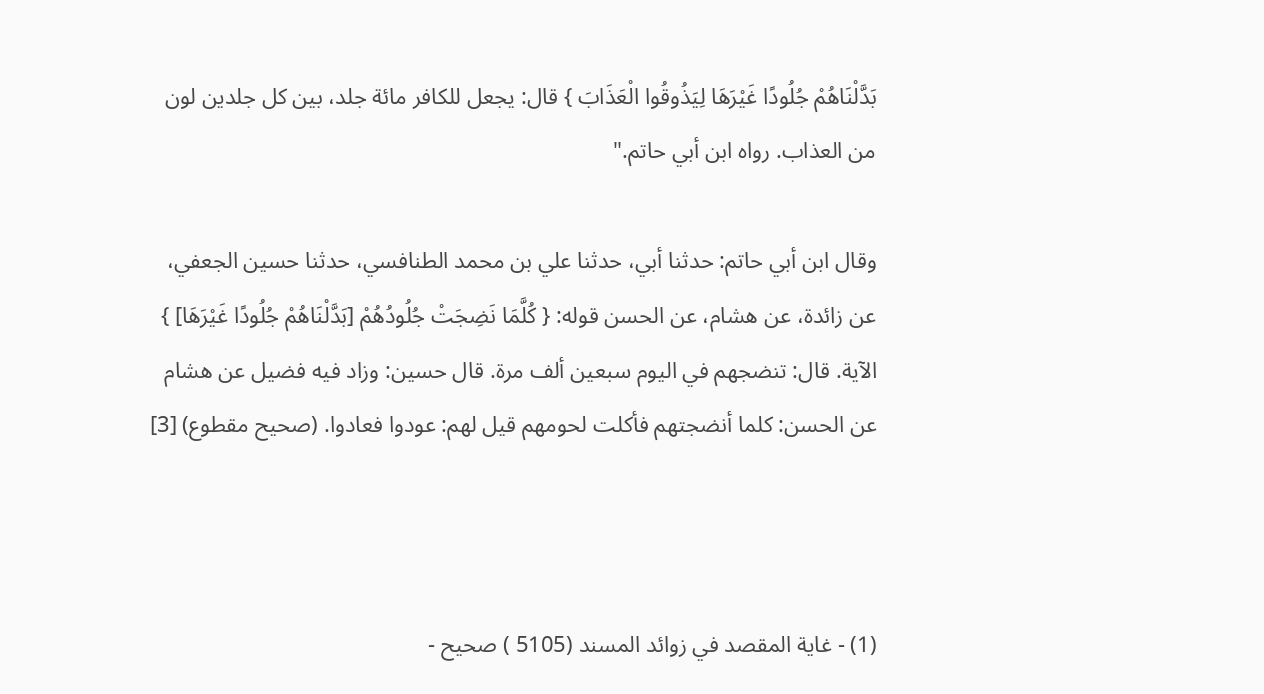بَدَّلْنَاهُمْ جُلُودًا غَيْرَهَا لِيَذُوقُوا الْعَذَابَ } قال: يجعل للكافر مائة جلد، بين كل جلدين لون من العذاب. رواه ابن أبي حاتم."

وقال ابن أبي حاتم: حدثنا أبي، حدثنا علي بن محمد الطنافسي، حدثنا حسين الجعفي، عن زائدة، عن هشام، عن الحسن قوله: { كُلَّمَا نَضِجَتْ جُلُودُهُمْ [بَدَّلْنَاهُمْ جُلُودًا غَيْرَهَا] } الآية. قال: تنضجهم في اليوم سبعين ألف مرة. قال حسين: وزاد فيه فضيل عن هشام عن الحسن: كلما أنضجتهم فأكلت لحومهم قيل لهم: عودوا فعادوا. (صحيح مقطوع) [3]



(1) - غاية المقصد في زوائد المسند (5105 ) صحيح -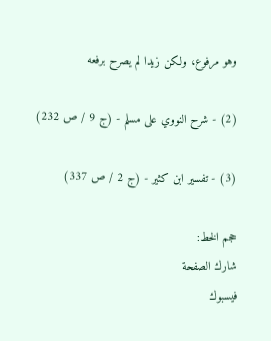وهو مرفوع، ولكن زيدا لم يصرح برفعه

(2) - شرح النووي على مسلم - (ج 9 / ص 232)

(3) - تفسير ابن كثير - (ج 2 / ص 337)

حجم الخط:
شارك الصفحة
فيسبوك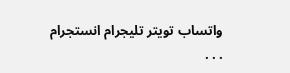واتساب تويتر تليجرام انستجرام
. . .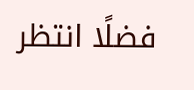فضلًا انتظر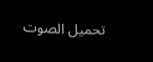تحميل الصوت